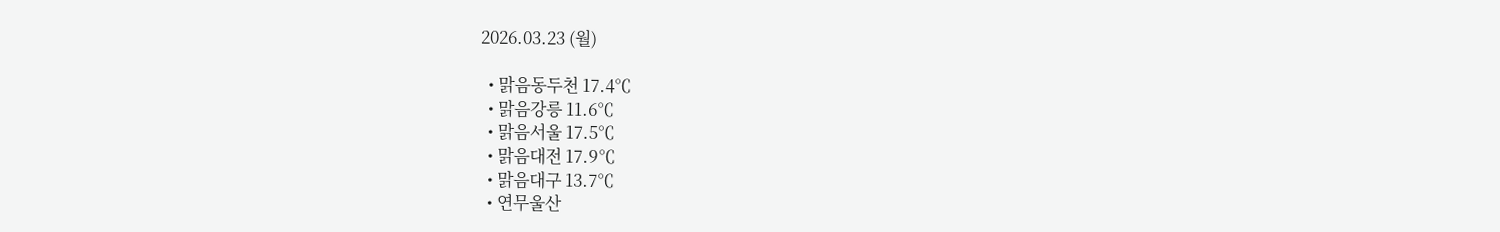2026.03.23 (월)

  • 맑음동두천 17.4℃
  • 맑음강릉 11.6℃
  • 맑음서울 17.5℃
  • 맑음대전 17.9℃
  • 맑음대구 13.7℃
  • 연무울산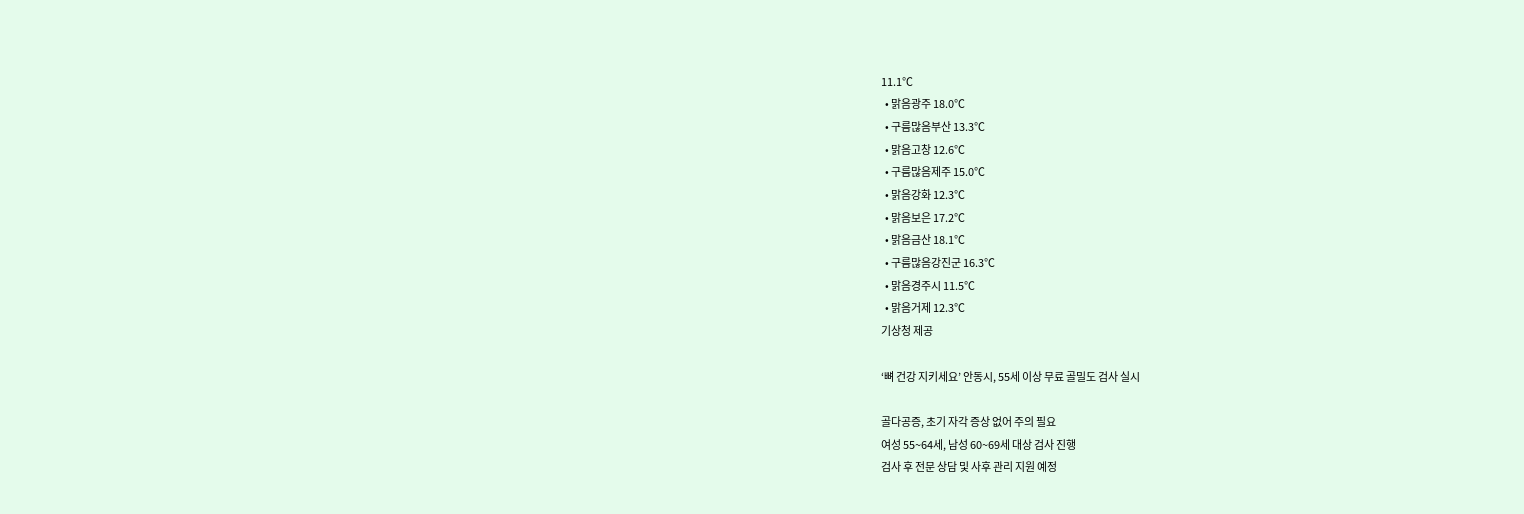11.1℃
  • 맑음광주 18.0℃
  • 구름많음부산 13.3℃
  • 맑음고창 12.6℃
  • 구름많음제주 15.0℃
  • 맑음강화 12.3℃
  • 맑음보은 17.2℃
  • 맑음금산 18.1℃
  • 구름많음강진군 16.3℃
  • 맑음경주시 11.5℃
  • 맑음거제 12.3℃
기상청 제공

‘뼈 건강 지키세요’ 안동시, 55세 이상 무료 골밀도 검사 실시

골다공증, 초기 자각 증상 없어 주의 필요
여성 55~64세, 남성 60~69세 대상 검사 진행
검사 후 전문 상담 및 사후 관리 지원 예정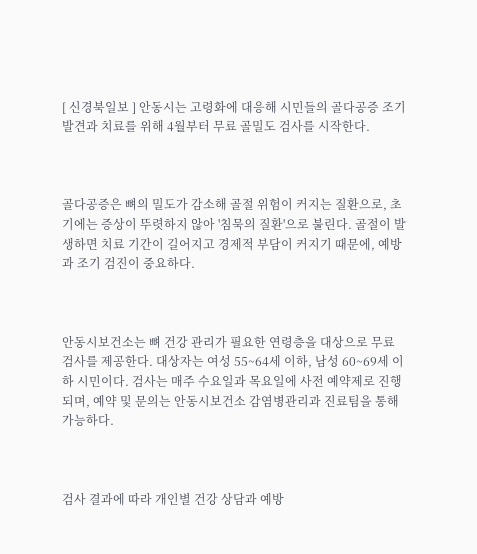[ 신경북일보 ] 안동시는 고령화에 대응해 시민들의 골다공증 조기 발견과 치료를 위해 4월부터 무료 골밀도 검사를 시작한다.



골다공증은 뼈의 밀도가 감소해 골절 위험이 커지는 질환으로, 초기에는 증상이 뚜렷하지 않아 '침묵의 질환'으로 불린다. 골절이 발생하면 치료 기간이 길어지고 경제적 부담이 커지기 때문에, 예방과 조기 검진이 중요하다.



안동시보건소는 뼈 건강 관리가 필요한 연령층을 대상으로 무료 검사를 제공한다. 대상자는 여성 55~64세 이하, 남성 60~69세 이하 시민이다. 검사는 매주 수요일과 목요일에 사전 예약제로 진행되며, 예약 및 문의는 안동시보건소 감염병관리과 진료팀을 통해 가능하다.



검사 결과에 따라 개인별 건강 상담과 예방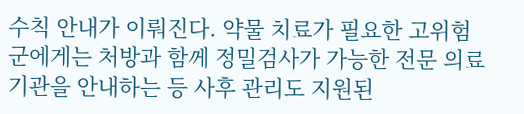수칙 안내가 이뤄진다. 약물 치료가 필요한 고위험군에게는 처방과 함께 정밀검사가 가능한 전문 의료기관을 안내하는 등 사후 관리도 지원된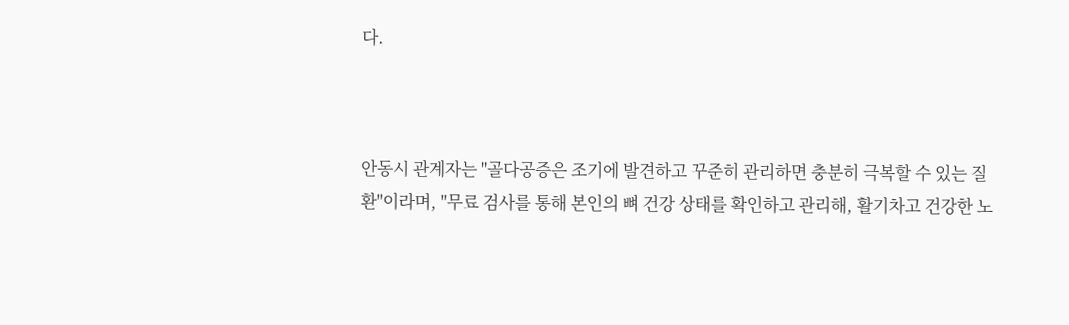다.



안동시 관계자는 "골다공증은 조기에 발견하고 꾸준히 관리하면 충분히 극복할 수 있는 질환"이라며, "무료 검사를 통해 본인의 뼈 건강 상태를 확인하고 관리해, 활기차고 건강한 노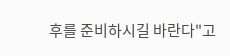후를 준비하시길 바란다"고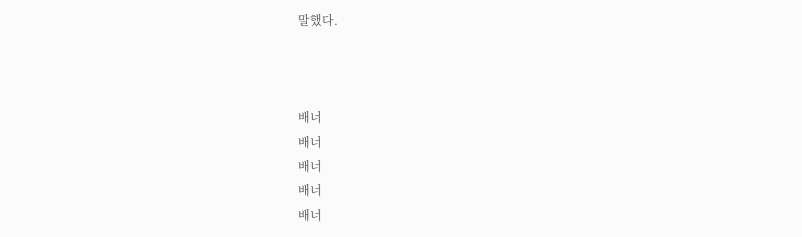말했다.



배너
배너
배너
배너
배너